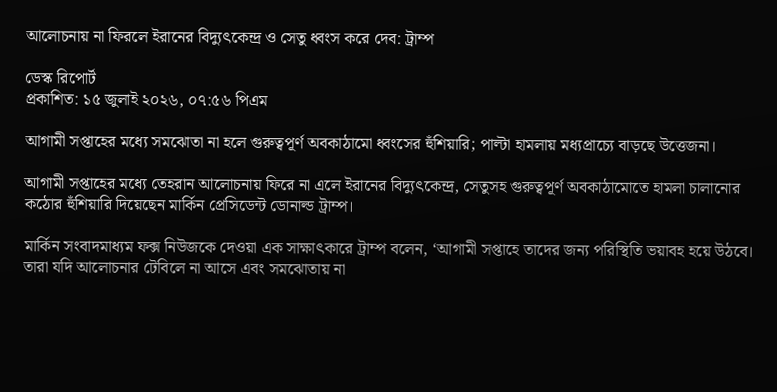আলোচনায় না ফিরলে ইরানের বিদ্যুৎকেন্দ্র ও সেতু ধ্বংস করে দেব: ট্রাম্প

ডেস্ক রিপোর্ট
প্রকাশিত: ১৫ জুলাই ২০২৬, ০৭:৫৬ পিএম

আগামী সপ্তাহের মধ্যে সমঝোতা না হলে গুরুত্বপূর্ণ অবকাঠামো ধ্বংসের হুঁশিয়ারি; পাল্টা হামলায় মধ্যপ্রাচ্যে বাড়ছে উত্তেজনা।

আগামী সপ্তাহের মধ্যে তেহরান আলোচনায় ফিরে না এলে ইরানের বিদ্যুৎকেন্দ্র, সেতুসহ গুরুত্বপূর্ণ অবকাঠামোতে হামলা চালানোর কঠোর হুঁশিয়ারি দিয়েছেন মার্কিন প্রেসিডেন্ট ডোনাল্ড ট্রাম্প।

মার্কিন সংবাদমাধ্যম ফক্স নিউজকে দেওয়া এক সাক্ষাৎকারে ট্রাম্প বলেন, ‘আগামী সপ্তাহে তাদের জন্য পরিস্থিতি ভয়াবহ হয়ে উঠবে। তারা যদি আলোচনার টেবিলে না আসে এবং সমঝোতায় না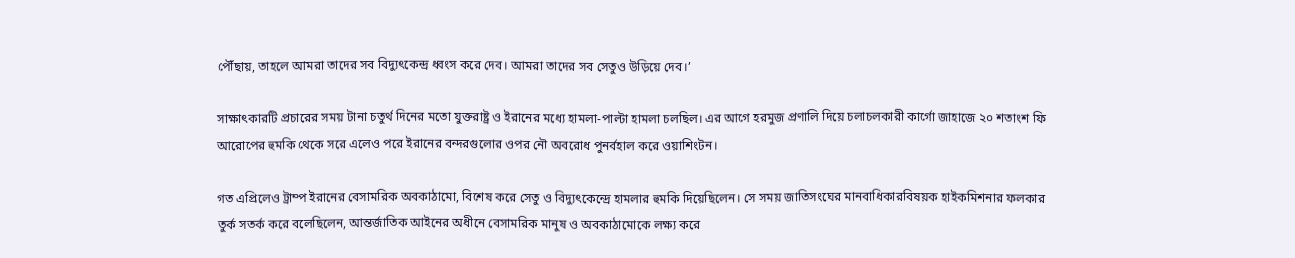পৌঁছায়, তাহলে আমরা তাদের সব বিদ্যুৎকেন্দ্র ধ্বংস করে দেব। আমরা তাদের সব সেতুও উড়িয়ে দেব।’

সাক্ষাৎকারটি প্রচারের সময় টানা চতুর্থ দিনের মতো যুক্তরাষ্ট্র ও ইরানের মধ্যে হামলা-পাল্টা হামলা চলছিল। এর আগে হরমুজ প্রণালি দিয়ে চলাচলকারী কার্গো জাহাজে ২০ শতাংশ ফি আরোপের হুমকি থেকে সরে এলেও পরে ইরানের বন্দরগুলোর ওপর নৌ অবরোধ পুনর্বহাল করে ওয়াশিংটন।

গত এপ্রিলেও ট্রাম্প ইরানের বেসামরিক অবকাঠামো, বিশেষ করে সেতু ও বিদ্যুৎকেন্দ্রে হামলার হুমকি দিয়েছিলেন। সে সময় জাতিসংঘের মানবাধিকারবিষয়ক হাইকমিশনার ফলকার তুর্ক সতর্ক করে বলেছিলেন, আন্তর্জাতিক আইনের অধীনে বেসামরিক মানুষ ও অবকাঠামোকে লক্ষ্য করে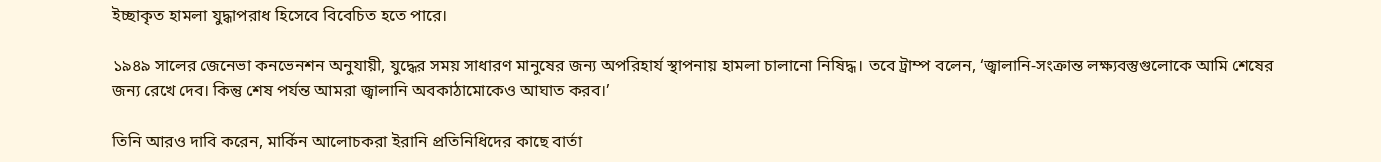ইচ্ছাকৃত হামলা যুদ্ধাপরাধ হিসেবে বিবেচিত হতে পারে।

১৯৪৯ সালের জেনেভা কনভেনশন অনুযায়ী, যুদ্ধের সময় সাধারণ মানুষের জন্য অপরিহার্য স্থাপনায় হামলা চালানো নিষিদ্ধ। তবে ট্রাম্প বলেন, ‘জ্বালানি-সংক্রান্ত লক্ষ্যবস্তুগুলোকে আমি শেষের জন্য রেখে দেব। কিন্তু শেষ পর্যন্ত আমরা জ্বালানি অবকাঠামোকেও আঘাত করব।’

তিনি আরও দাবি করেন, মার্কিন আলোচকরা ইরানি প্রতিনিধিদের কাছে বার্তা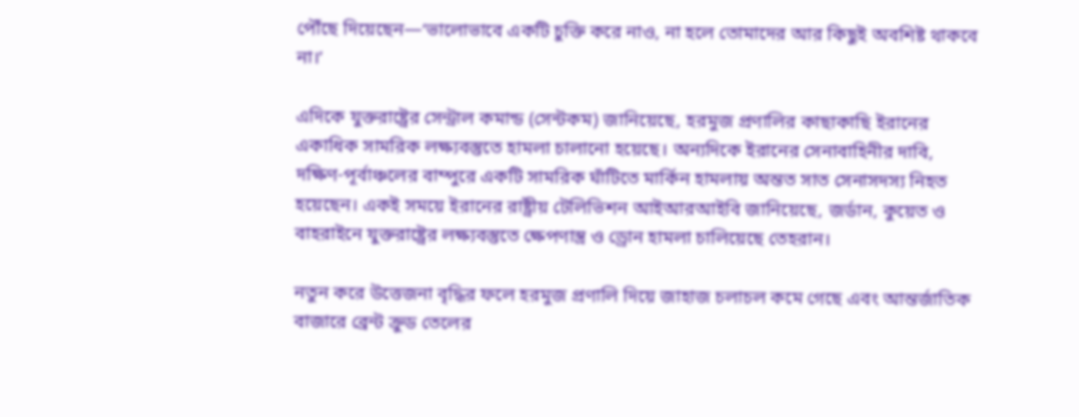পৌঁছে দিয়েছেন—‘ভালোভাবে একটি চুক্তি করে নাও, না হলে তোমাদের আর কিছুই অবশিষ্ট থাকবে না।’

এদিকে যুক্তরাষ্ট্রের সেন্ট্রাল কমান্ড (সেন্টকম) জানিয়েছে, হরমুজ প্রণালির কাছাকাছি ইরানের একাধিক সামরিক লক্ষ্যবস্তুতে হামলা চালানো হয়েছে। অন্যদিকে ইরানের সেনাবাহিনীর দাবি, দক্ষিণ-পূর্বাঞ্চলের বাম্পুরে একটি সামরিক ঘাঁটিতে মার্কিন হামলায় অন্তত সাত সেনাসদস্য নিহত হয়েছেন। একই সময়ে ইরানের রাষ্ট্রীয় টেলিভিশন আইআরআইবি জানিয়েছে, জর্ডান, কুয়েত ও বাহরাইনে যুক্তরাষ্ট্রের লক্ষ্যবস্তুতে ক্ষেপণাস্ত্র ও ড্রোন হামলা চালিয়েছে তেহরান।

নতুন করে উত্তেজনা বৃদ্ধির ফলে হরমুজ প্রণালি দিয়ে জাহাজ চলাচল কমে গেছে এবং আন্তর্জাতিক বাজারে ব্রেন্ট ক্রুড তেলের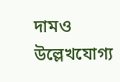দামও উল্লেখযোগ্য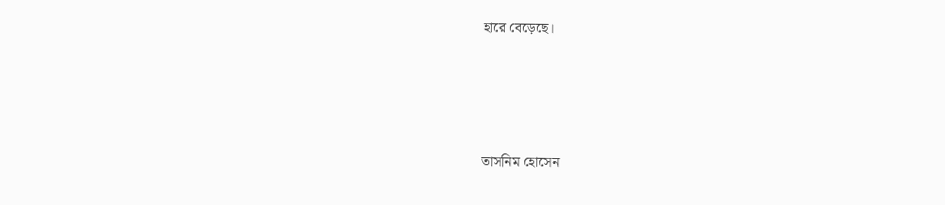হারে বেড়েছে।




তাসনিম হোসেন